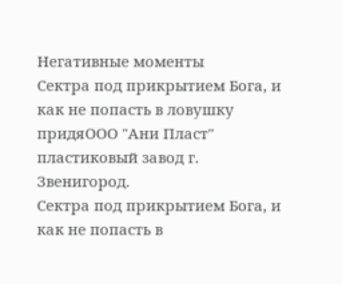Негативные моменты
Сектра под прикрытием Бога, и как не попасть в ловушку придяООО "Ани Пласт" пластиковый завод г. Звенигород.
Сектра под прикрытием Бога, и как не попасть в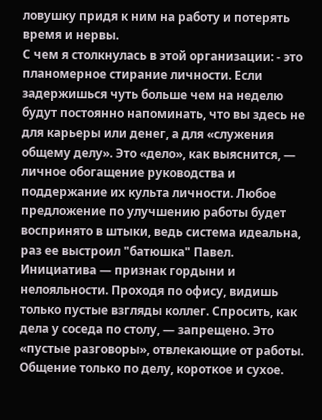ловушку придя к ним на работу и потерять время и нервы.
С чем я столкнулась в этой организации: - это планомерное стирание личности. Если задержишься чуть больше чем на неделю будут постоянно напоминать, что вы здесь не для карьеры или денег, а для «служения общему делу». Это «дело», как выяснится, — личное обогащение руководства и поддержание их культа личности. Любое предложение по улучшению работы будет воспринято в штыки, ведь система идеальна, раз ее выстроил "батюшка" Павел. Инициатива — признак гордыни и нелояльности. Проходя по офису, видишь только пустые взгляды коллег. Спросить, как дела у соседа по столу, — запрещено. Это «пустые разговоры», отвлекающие от работы. Общение только по делу, короткое и сухое.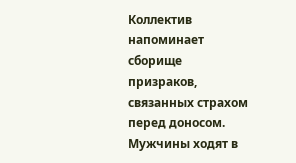Коллектив напоминает сборище призраков, связанных страхом перед доносом. Мужчины ходят в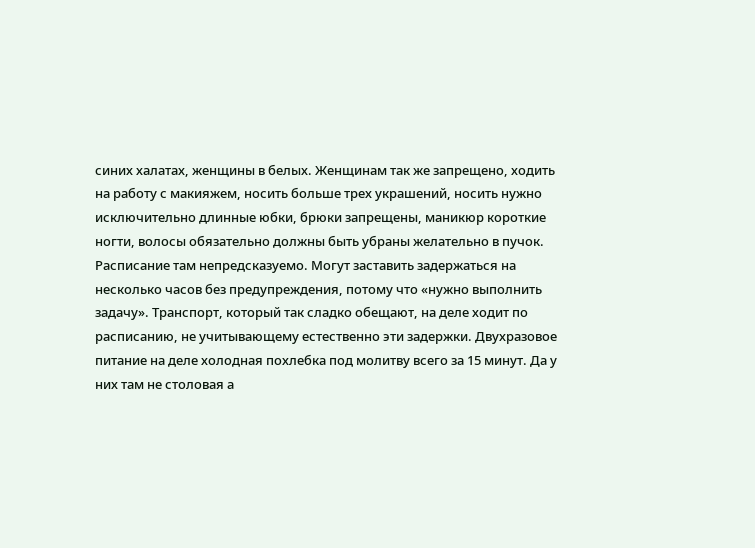синих халатах, женщины в белых. Женщинам так же запрещено, ходить на работу с макияжем, носить больше трех украшений, носить нужно исключительно длинные юбки, брюки запрещены, маникюр короткие ногти, волосы обязательно должны быть убраны желательно в пучок.
Расписание там непредсказуемо. Могут заставить задержаться на несколько часов без предупреждения, потому что «нужно выполнить задачу». Транспорт, который так сладко обещают, на деле ходит по расписанию, не учитывающему естественно эти задержки. Двухразовое питание на деле холодная похлебка под молитву всего за 15 минут. Да у них там не столовая а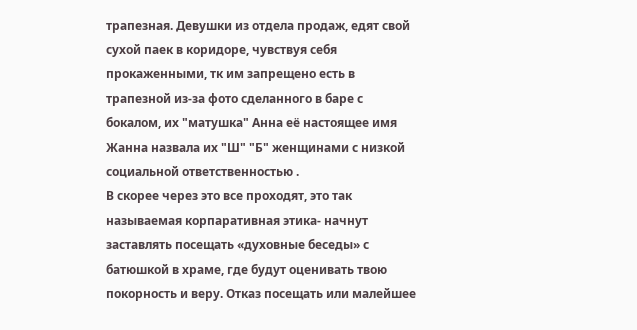трапезная. Девушки из отдела продаж, едят свой сухой паек в коридоре, чувствуя себя прокаженными, тк им запрещено есть в трапезной из-за фото сделанного в баре с бокалом, их "матушка" Анна её настоящее имя Жанна назвала их "Ш" "Б" женщинами с низкой социальной ответственностью .
В скорее через это все проходят, это так называемая корпаративная этика- начнут заставлять посещать «духовные беседы» с батюшкой в храме, где будут оценивать твою покорность и веру. Отказ посещать или малейшее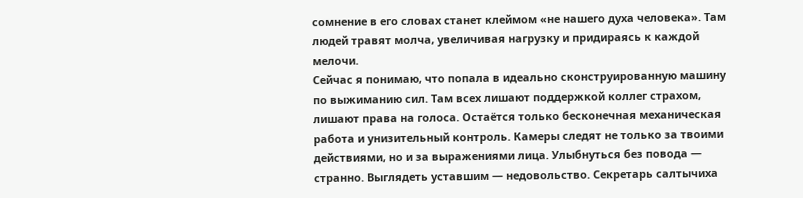сомнение в его словах станет клеймом «не нашего духа человека». Там людей травят молча, увеличивая нагрузку и придираясь к каждой мелочи.
Сейчас я понимаю, что попала в идеально сконструированную машину по выжиманию сил. Там всех лишают поддержкой коллег страхом, лишают права на голоса. Остаётся только бесконечная механическая работа и унизительный контроль. Камеры следят не только за твоими действиями, но и за выражениями лица. Улыбнуться без повода — странно. Выглядеть уставшим — недовольство. Секретарь салтычиха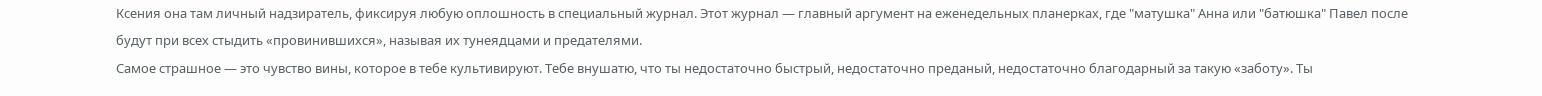Ксения она там личный надзиратель, фиксируя любую оплошность в специальный журнал. Этот журнал — главный аргумент на еженедельных планерках, где "матушка" Анна или "батюшка" Павел после будут при всех стыдить «провинившихся», называя их тунеядцами и предателями.
Самое страшное — это чувство вины, которое в тебе культивируют. Тебе внушатю, что ты недостаточно быстрый, недостаточно преданый, недостаточно благодарный за такую «заботу». Ты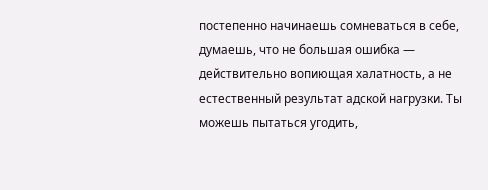постепенно начинаешь сомневаться в себе, думаешь, что не большая ошибка — действительно вопиющая халатность, а не естественный результат адской нагрузки. Ты можешь пытаться угодить,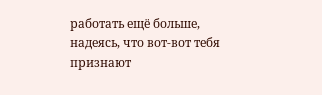работать ещё больше, надеясь, что вот-вот тебя признают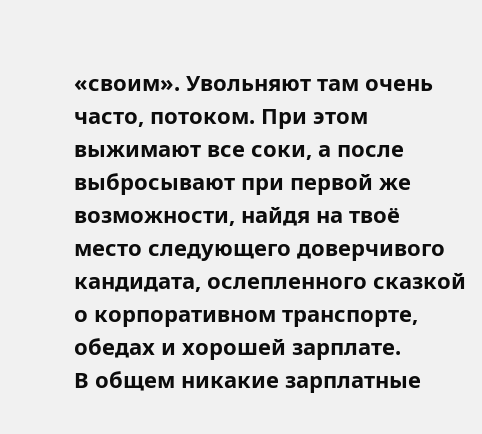«своим». Увольняют там очень часто, потоком. При этом выжимают все соки, а после выбросывают при первой же возможности, найдя на твоё место следующего доверчивого кандидата, ослепленного сказкой о корпоративном транспорте, обедах и хорошей зарплате.
В общем никакие зарплатные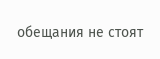обещания не стоят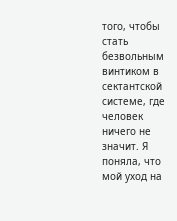того, чтобы стать безвольным винтиком в сектантской системе, где человек ничего не значит. Я поняла, что мой уход на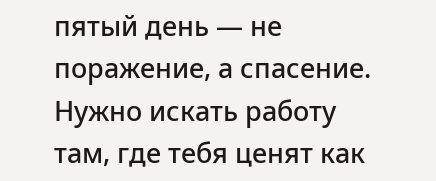пятый день — не поражение, а спасение. Нужно искать работу там, где тебя ценят как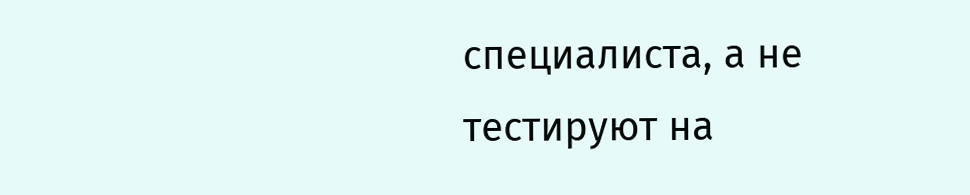специалиста, а не тестируют на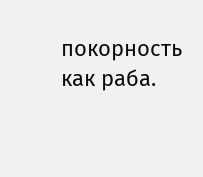покорность как раба.